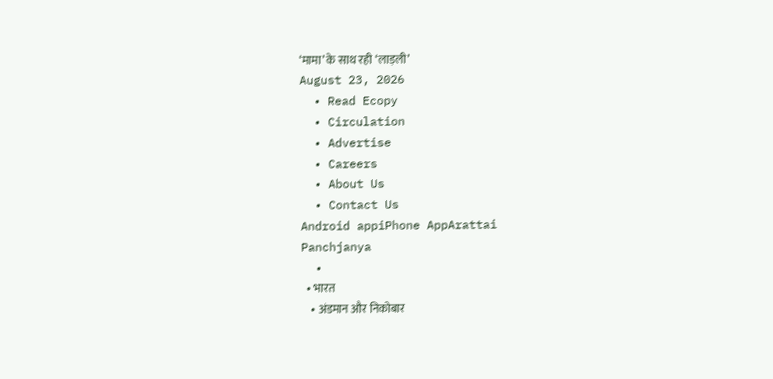‘मामा’ के साथ रही ‘लाड़ली’
August 23, 2026
  • Read Ecopy
  • Circulation
  • Advertise
  • Careers
  • About Us
  • Contact Us
Android appiPhone AppArattai
Panchjanya
  •
  • भारत
    • अंडमान और निकोबार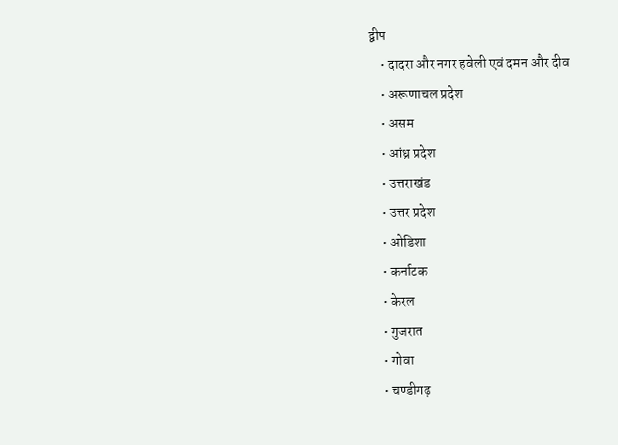द्वीप
    • दादरा और नगर हवेली एवं दमन और दीव
    • अरूणाचल प्रदेश
    • असम
    • आंध्र प्रदेश
    • उत्तराखंड
    • उत्तर प्रदेश
    • ओडिशा
    • कर्नाटक
    • केरल
    • गुजरात
    • गोवा
    • चण्‍डीगढ़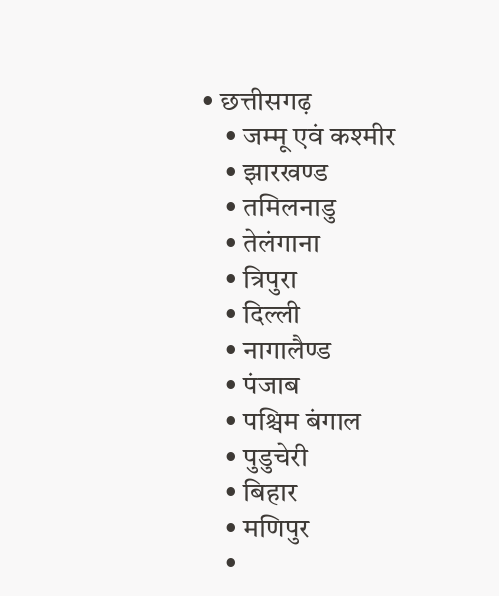• छत्तीसगढ़
    • जम्‍मू एवं कश्‍मीर
    • झारखण्‍ड
    • तमिलनाडु
    • तेलंगाना
    • त्रिपुरा
    • दिल्ली
    • नागालैण्‍ड
    • पंजाब
    • पश्चिम बंगाल
    • पुडुचेरी
    • बिहार
    • मणिपुर
    •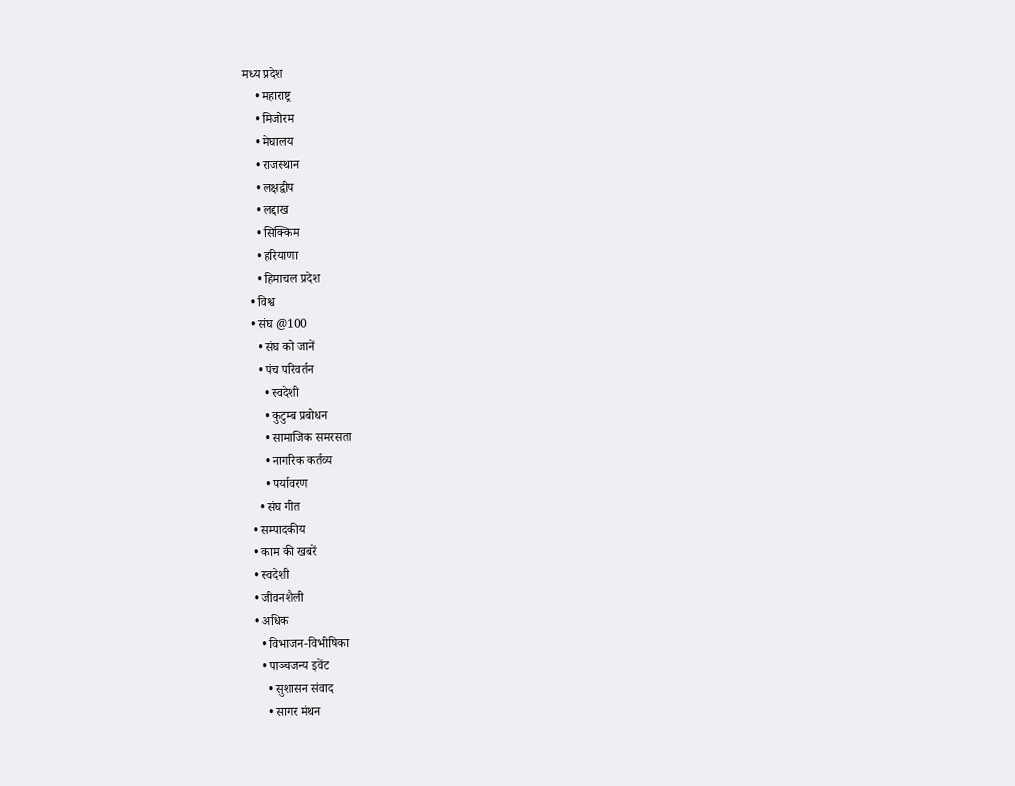मध्य प्रदेश
    • महाराष्ट्र
    • मिजोरम
    • मेघालय
    • राजस्थान
    • लक्षद्वीप
    • लद्दाख
    • सिक्किम
    • हरियाणा
    • हिमाचल प्रदेश
  • विश्व
  • संघ @100
    • संघ को जानें
    • पंच परिवर्तन
      • स्वदेशी
      • कुटुम्ब प्रबोधन
      • सामाजिक समरसता
      • नागरिक कर्तव्य
      • पर्यावरण
    • संघ गीत
  • सम्पादकीय
  • काम की खबरें
  • स्वदेशी
  • जीवनशैली
  • अधिक
    • विभाजन-विभीषिका
    • पाञ्चजन्य इवेंट
      • सुशासन संवाद
      • सागर मंथन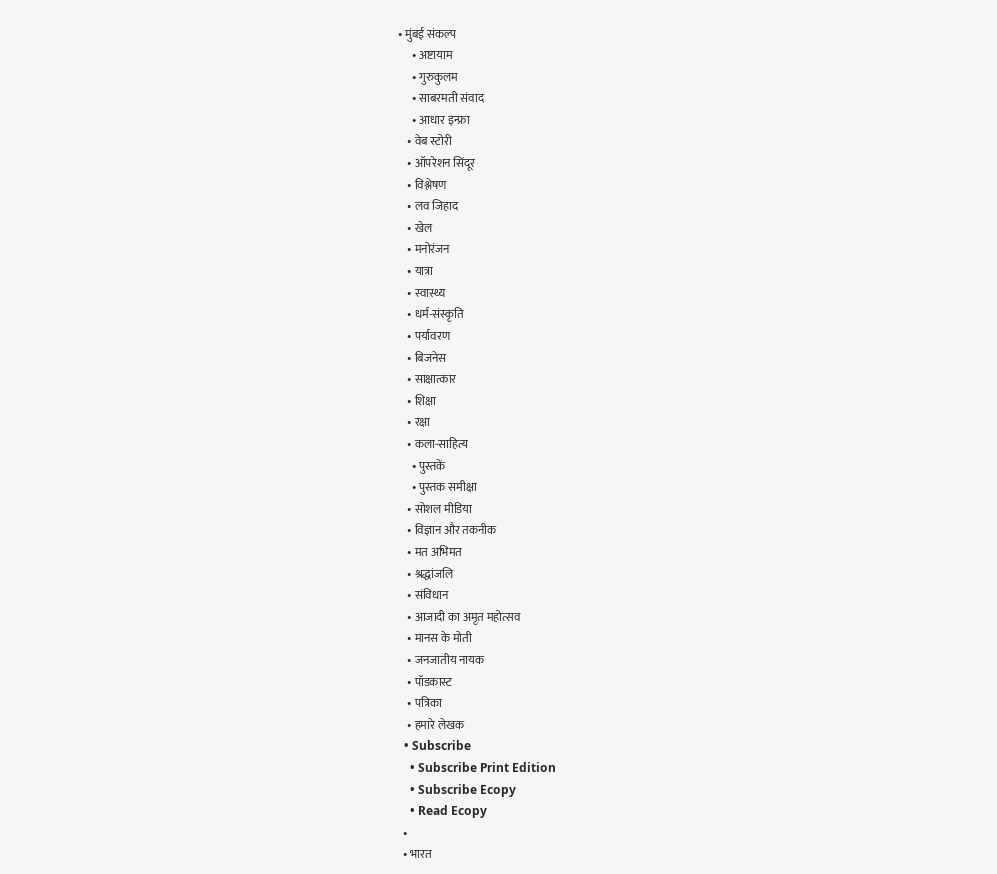• मुंबई संकल्प
      • अष्टायाम
      • गुरुकुलम
      • साबरमती संवाद
      • आधार इन्फ्रा
    • वेब स्टोरी
    • ऑपरेशन सिंदूर
    • विश्लेषण
    • लव जिहाद
    • खेल
    • मनोरंजन
    • यात्रा
    • स्वास्थ्य
    • धर्म-संस्कृति
    • पर्यावरण
    • बिजनेस
    • साक्षात्कार
    • शिक्षा
    • रक्षा
    • कला-साहित्य
      • पुस्तकें
      • पुस्तक समीक्षा
    • सोशल मीडिया
    • विज्ञान और तकनीक
    • मत अभिमत
    • श्रद्धांजलि
    • संविधान
    • आजादी का अमृत महोत्सव
    • मानस के मोती
    • जनजातीय नायक
    • पॉडकास्ट
    • पत्रिका
    • हमारे लेखक
  • Subscribe
    • Subscribe Print Edition
    • Subscribe Ecopy
    • Read Ecopy
  •
  • भारत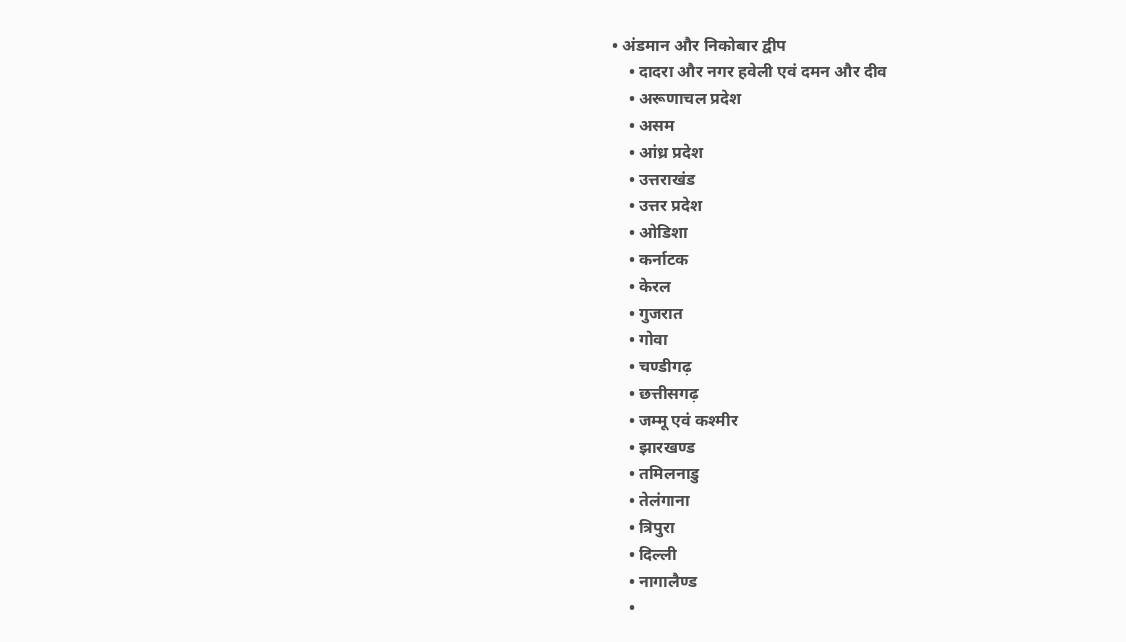• अंडमान और निकोबार द्वीप
    • दादरा और नगर हवेली एवं दमन और दीव
    • अरूणाचल प्रदेश
    • असम
    • आंध्र प्रदेश
    • उत्तराखंड
    • उत्तर प्रदेश
    • ओडिशा
    • कर्नाटक
    • केरल
    • गुजरात
    • गोवा
    • चण्‍डीगढ़
    • छत्तीसगढ़
    • जम्‍मू एवं कश्‍मीर
    • झारखण्‍ड
    • तमिलनाडु
    • तेलंगाना
    • त्रिपुरा
    • दिल्ली
    • नागालैण्‍ड
    •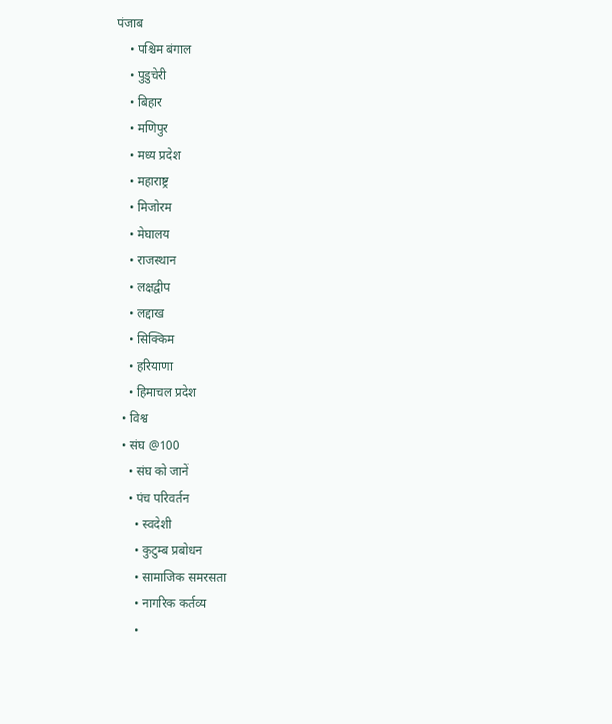पंजाब
    • पश्चिम बंगाल
    • पुडुचेरी
    • बिहार
    • मणिपुर
    • मध्य प्रदेश
    • महाराष्ट्र
    • मिजोरम
    • मेघालय
    • राजस्थान
    • लक्षद्वीप
    • लद्दाख
    • सिक्किम
    • हरियाणा
    • हिमाचल प्रदेश
  • विश्व
  • संघ @100
    • संघ को जानें
    • पंच परिवर्तन
      • स्वदेशी
      • कुटुम्ब प्रबोधन
      • सामाजिक समरसता
      • नागरिक कर्तव्य
      •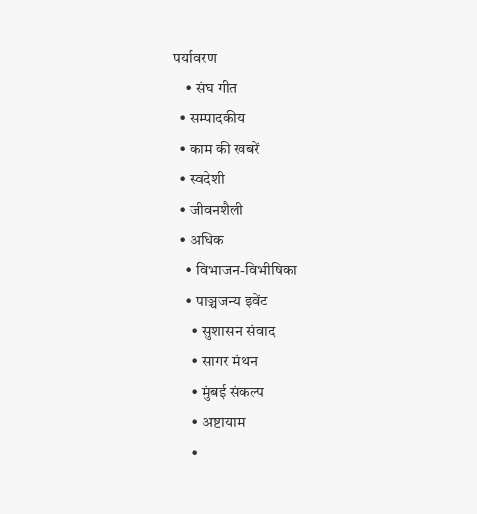पर्यावरण
    • संघ गीत
  • सम्पादकीय
  • काम की खबरें
  • स्वदेशी
  • जीवनशैली
  • अधिक
    • विभाजन-विभीषिका
    • पाञ्चजन्य इवेंट
      • सुशासन संवाद
      • सागर मंथन
      • मुंबई संकल्प
      • अष्टायाम
      •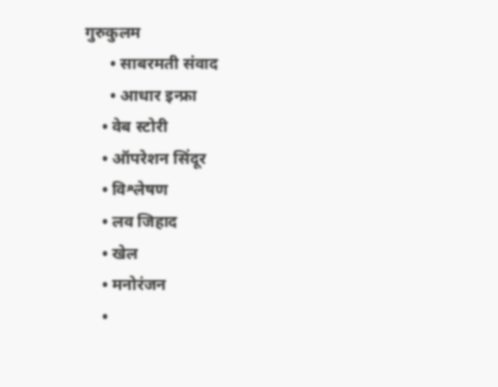गुरुकुलम
      • साबरमती संवाद
      • आधार इन्फ्रा
    • वेब स्टोरी
    • ऑपरेशन सिंदूर
    • विश्लेषण
    • लव जिहाद
    • खेल
    • मनोरंजन
    •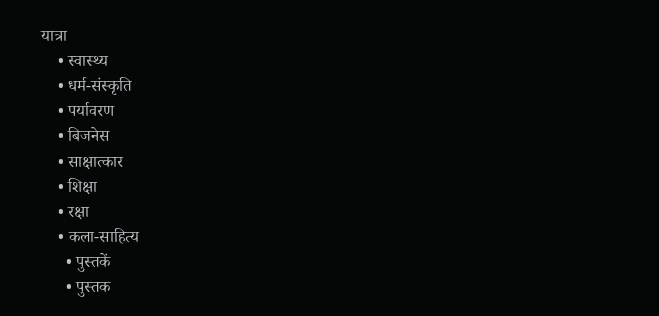यात्रा
    • स्वास्थ्य
    • धर्म-संस्कृति
    • पर्यावरण
    • बिजनेस
    • साक्षात्कार
    • शिक्षा
    • रक्षा
    • कला-साहित्य
      • पुस्तकें
      • पुस्तक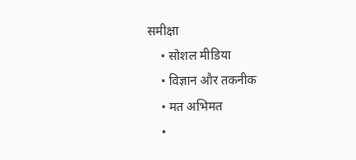समीक्षा
    • सोशल मीडिया
    • विज्ञान और तकनीक
    • मत अभिमत
    •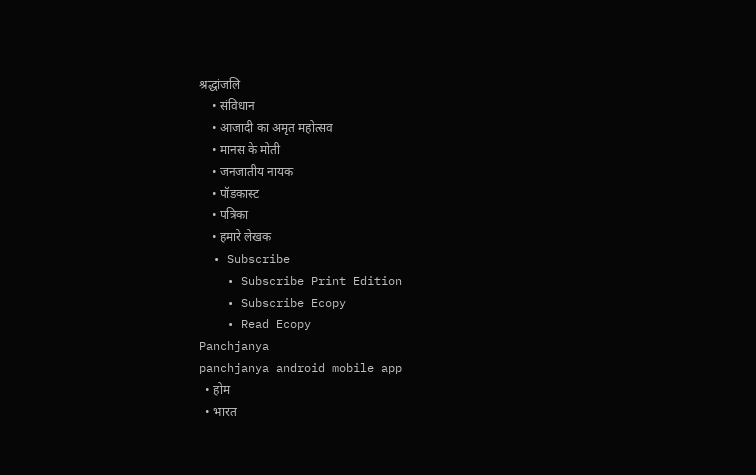श्रद्धांजलि
    • संविधान
    • आजादी का अमृत महोत्सव
    • मानस के मोती
    • जनजातीय नायक
    • पॉडकास्ट
    • पत्रिका
    • हमारे लेखक
  • Subscribe
    • Subscribe Print Edition
    • Subscribe Ecopy
    • Read Ecopy
Panchjanya
panchjanya android mobile app
  • होम
  • भारत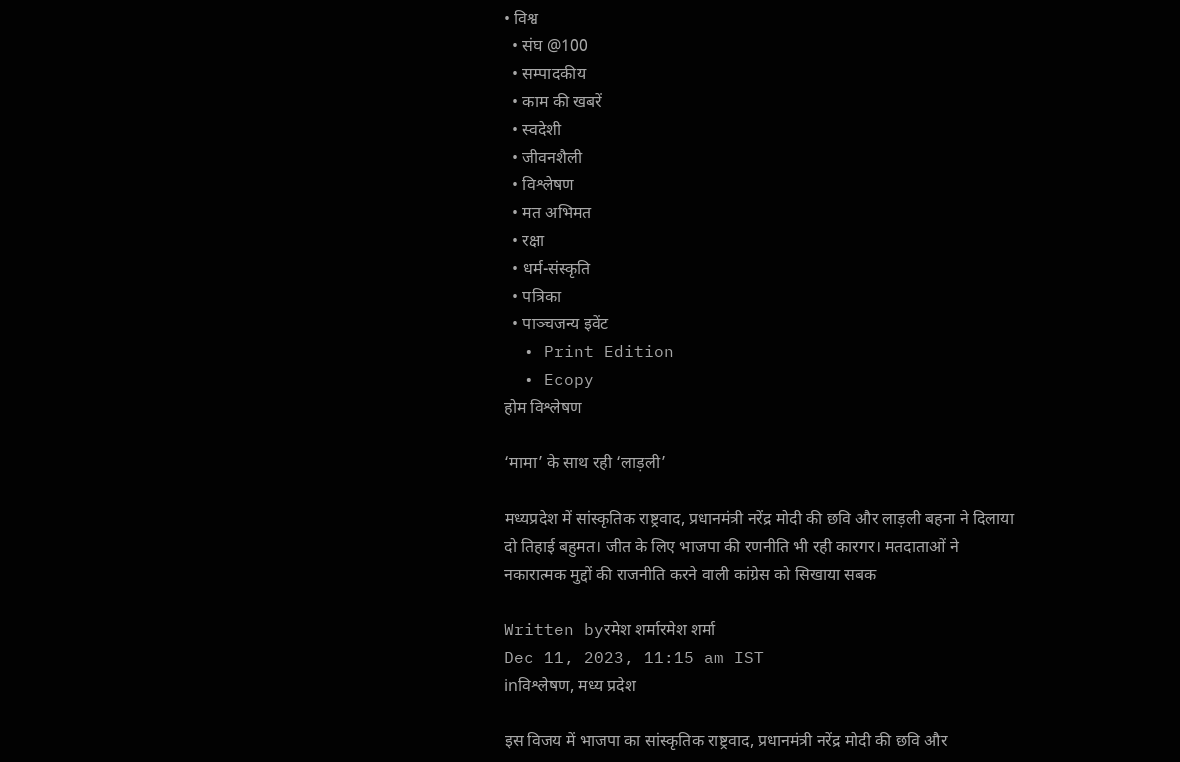• विश्व
  • संघ @100
  • सम्पादकीय
  • काम की खबरें
  • स्वदेशी
  • जीवनशैली
  • विश्लेषण
  • मत अभिमत
  • रक्षा
  • धर्म-संस्कृति
  • पत्रिका
  • पाञ्चजन्य इवेंट
  • Print Edition
  • Ecopy
होम विश्लेषण

‘मामा’ के साथ रही ‘लाड़ली’

मध्यप्रदेश में सांस्कृतिक राष्ट्रवाद, प्रधानमंत्री नरेंद्र मोदी की छवि और लाड़ली बहना ने दिलाया दो तिहाई बहुमत। जीत के लिए भाजपा की रणनीति भी रही कारगर। मतदाताओं ने नकारात्मक मुद्दों की राजनीति करने वाली कांग्रेस को सिखाया सबक

Written byरमेश शर्मारमेश शर्मा
Dec 11, 2023, 11:15 am IST
inविश्लेषण, मध्य प्रदेश

इस विजय में भाजपा का सांस्कृतिक राष्ट्रवाद, प्रधानमंत्री नरेंद्र मोदी की छवि और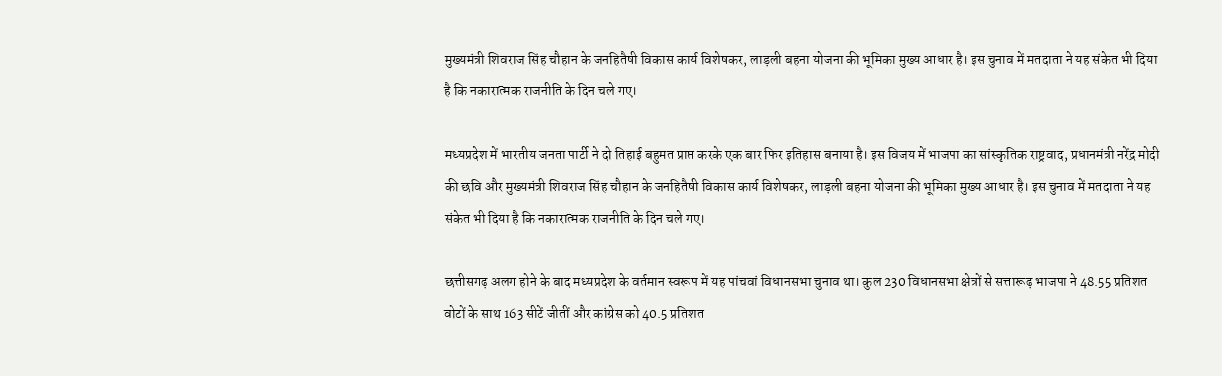मुख्यमंत्री शिवराज सिंह चौहान के जनहितैषी विकास कार्य विशेषकर, लाड़ली बहना योजना की भूमिका मुख्य आधार है। इस चुनाव में मतदाता ने यह संकेत भी दिया है कि नकारात्मक राजनीति के दिन चले गए।

मध्यप्रदेश में भारतीय जनता पार्टी ने दो तिहाई बहुमत प्राप्त करके एक बार फिर इतिहास बनाया है। इस विजय में भाजपा का सांस्कृतिक राष्ट्रवाद, प्रधानमंत्री नरेंद्र मोदी की छवि और मुख्यमंत्री शिवराज सिंह चौहान के जनहितैषी विकास कार्य विशेषकर, लाड़ली बहना योजना की भूमिका मुख्य आधार है। इस चुनाव में मतदाता ने यह संकेत भी दिया है कि नकारात्मक राजनीति के दिन चले गए।

छत्तीसगढ़ अलग होने के बाद मध्यप्रदेश के वर्तमान स्वरूप में यह पांचवां विधानसभा चुनाव था। कुल 230 विधानसभा क्षेत्रों से सत्तारूढ़ भाजपा ने 48.55 प्रतिशत वोटों के साथ 163 सीटें जीतीं और कांग्रेस को 40.5 प्रतिशत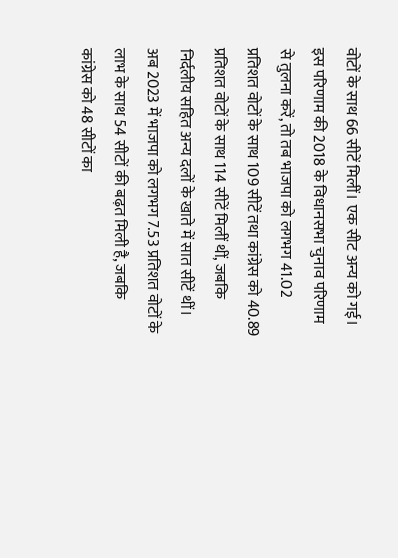वोटों के साथ 66 सीटें मिलीं। एक सीट अन्य को गई। इस परिणाम की 2018 के विधानसभा चुनाव परिणाम से तुलना करें, तो तब भाजपा को लगभग 41.02 प्रतिशत वोटों के साथ 109 सीटें तथा कांग्रेस को 40.89 प्रतिशत वोटों के साथ 114 सीटें मिलीं थीं, जबकि निर्दलीय सहित अन्य दलों के खाते में सात सीटें थीं। अब 2023 में भाजपा को लगभग 7.53 प्रतिशत वोटों के लाभ के साथ 54 सीटों की बढ़त मिली है, जबकि कांग्रेस को 48 सीटों का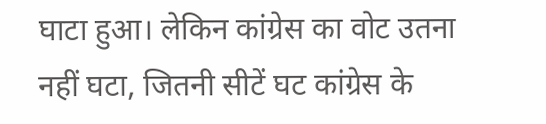घाटा हुआ। लेकिन कांग्रेस का वोट उतना नहीं घटा, जितनी सीटें घट कांग्रेस के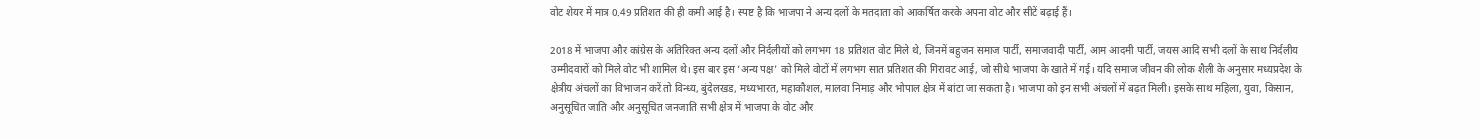वोट शेयर में मात्र 0.49 प्रतिशत की ही कमी आई है। स्पष्ट है कि भाजपा ने अन्य दलों के मतदाता को आकर्षित करके अपना वोट और सीटें बढ़ाई हैं।

2018 में भाजपा और कांग्रेस के अतिरिक्त अन्य दलों और निर्दलीयों को लगभग 18 प्रतिशत वोट मिले थे, जिनमें बहुजन समाज पार्टी, समाजवादी पार्टी, आम आदमी पार्टी, जयस आदि सभी दलों के साथ निर्दलीय उम्मीदवारों को मिले वोट भी शामिल थे। इस बार इस ‘अन्य पक्ष’ को मिले वोटों में लगभग सात प्रतिशत की गिरावट आई, जो सीधे भाजपा के खाते में गई। यदि समाज जीवन की लोक शैली के अनुसार मध्यप्रदेश के क्षेत्रीय अंचलों का विभाजन करें तो विन्ध्य, बुंदेलखड, मध्यभारत, महाकौशल, मालवा निमाड़ और भोपाल क्षेत्र में बांटा जा सकता है। भाजपा को इन सभी अंचलों में बढ़त मिली। इसके साथ महिला, युवा, किसान, अनुसूचित जाति और अनुसूचित जनजाति सभी क्षेत्र में भाजपा के वोट और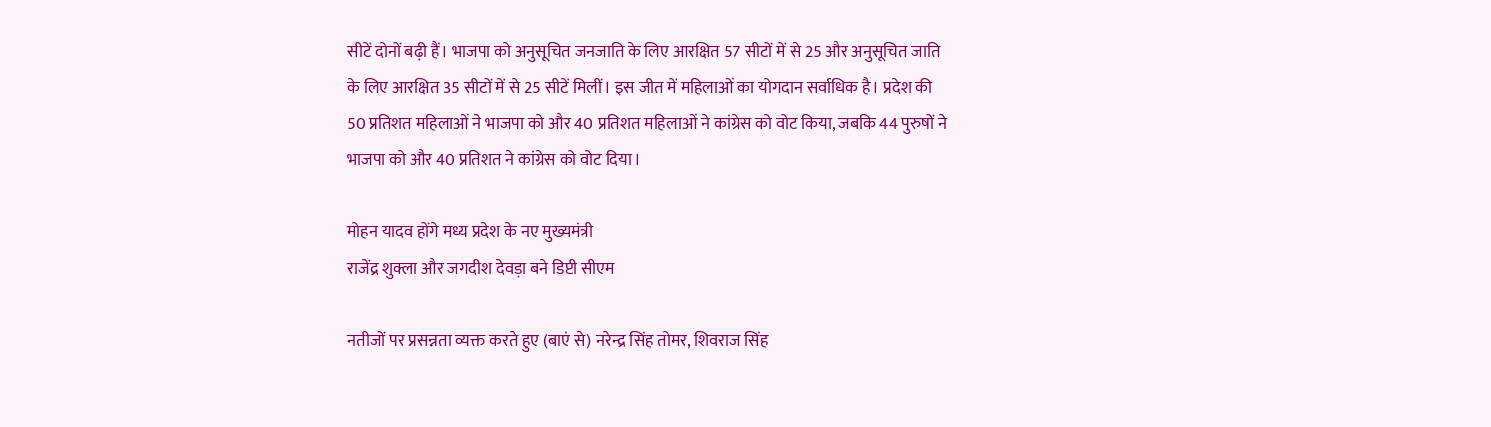सीटें दोनों बढ़ी हैं। भाजपा को अनुसूचित जनजाति के लिए आरक्षित 57 सीटों में से 25 और अनुसूचित जाति के लिए आरक्षित 35 सीटों में से 25 सीटें मिलीं। इस जीत में महिलाओं का योगदान सर्वाधिक है। प्रदेश की 50 प्रतिशत महिलाओं ने भाजपा को और 40 प्रतिशत महिलाओं ने कांग्रेस को वोट किया, जबकि 44 पुरुषों ने भाजपा को और 40 प्रतिशत ने कांग्रेस को वोट दिया।

मोहन यादव होंगे मध्य प्रदेश के नए मुख्यमंत्री
राजेंद्र शुक्ला और जगदीश देवड़ा बने डिप्टी सीएम

नतीजों पर प्रसन्नता व्यक्त करते हुए (बाएं से) नरेन्द्र सिंह तोमर, शिवराज सिंह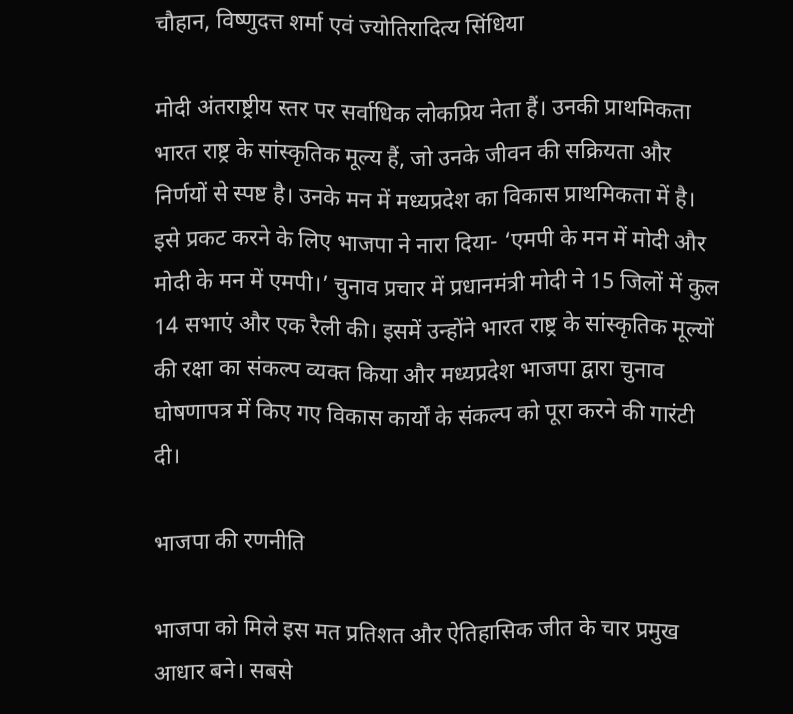चौहान, विष्णुदत्त शर्मा एवं ज्योतिरादित्य सिंधिया

मोदी अंतराष्ट्रीय स्तर पर सर्वाधिक लोकप्रिय नेता हैं। उनकी प्राथमिकता भारत राष्ट्र के सांस्कृतिक मूल्य हैं, जो उनके जीवन की सक्रियता और निर्णयों से स्पष्ट है। उनके मन में मध्यप्रदेश का विकास प्राथमिकता में है। इसे प्रकट करने के लिए भाजपा ने नारा दिया- ‘एमपी के मन में मोदी और मोदी के मन में एमपी।’ चुनाव प्रचार में प्रधानमंत्री मोदी ने 15 जिलों में कुल 14 सभाएं और एक रैली की। इसमें उन्होंने भारत राष्ट्र के सांस्कृतिक मूल्यों की रक्षा का संकल्प व्यक्त किया और मध्यप्रदेश भाजपा द्वारा चुनाव घोषणापत्र में किए गए विकास कार्यों के संकल्प को पूरा करने की गारंटी दी।

भाजपा की रणनीति

भाजपा को मिले इस मत प्रतिशत और ऐतिहासिक जीत के चार प्रमुख आधार बने। सबसे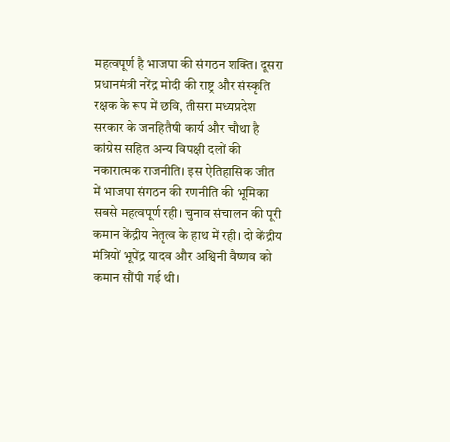महत्वपूर्ण है भाजपा की संगठन शक्ति। दूसरा प्रधानमंत्री नरेंद्र मोदी की राष्ट्र और संस्कृति रक्षक के रूप में छवि, तीसरा मध्यप्रदेश सरकार के जनहितैषी कार्य और चौथा है कांग्रेस सहित अन्य विपक्षी दलों की नकारात्मक राजनीति। इस ऐतिहासिक जीत में भाजपा संगठन की रणनीति की भूमिका सबसे महत्वपूर्ण रही। चुनाव संचालन की पूरी कमान केंद्रीय नेतृत्व के हाथ में रही। दो केंद्रीय मंत्रियों भूपेंद्र यादव और अश्विनी वैष्णव को कमान सौंपी गई थी।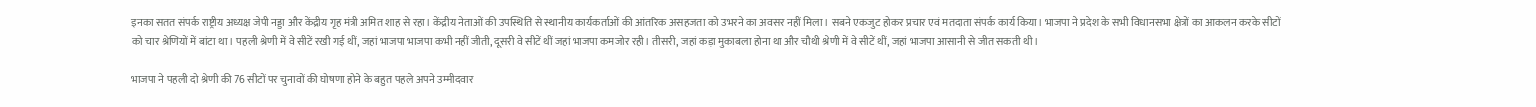इनका सतत संपर्क राष्ट्रीय अध्यक्ष जेपी नड्डा और केंद्रीय गृह मंत्री अमित शाह से रहा। केंद्रीय नेताओं की उपस्थिति से स्थानीय कार्यकर्ताओं की आंतरिक असहजता को उभरने का अवसर नहीं मिला। सबने एकजुट होकर प्रचार एवं मतदाता संपर्क कार्य किया। भाजपा ने प्रदेश के सभी विधानसभा क्षेत्रों का आकलन करके सीटों को चार श्रेणियों में बांटा था। पहली श्रेणी में वे सीटें रखी गई थीं, जहां भाजपा भाजपा कभी नहीं जीती, दूसरी वे सीटें थीं जहां भाजपा कमजोर रही। तीसरी, जहां कड़ा मुकाबला होना था और चौथी श्रेणी में वे सीटें थीं, जहां भाजपा आसानी से जीत सकती थी।

भाजपा ने पहली दो श्रेणी की 76 सीटों पर चुनावों की घोषणा होने के बहुत पहले अपने उम्मीदवार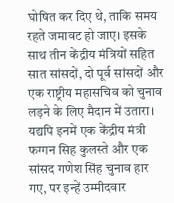घोषित कर दिए थे, ताकि समय रहते जमावट हो जाए। इसके साथ तीन केंद्रीय मंत्रियों सहित सात सांसदों, दो पूर्व सांसदों और एक राष्ट्रीय महासचिव को चुनाव लड़ने के लिए मैदान में उतारा। यद्यपि इनमें एक केंद्रीय मंत्री फग्गन सिह कुलस्ते और एक सांसद गणेश सिंह चुनाव हार गए, पर इन्हें उम्मीदवार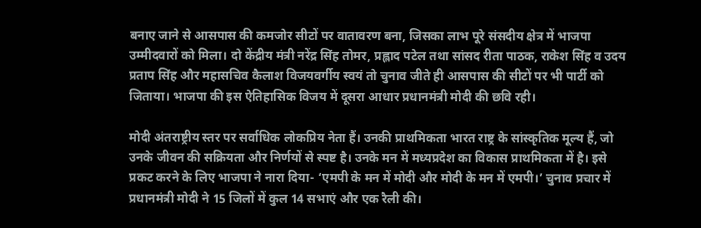बनाए जाने से आसपास की कमजोर सीटों पर वातावरण बना, जिसका लाभ पूरे संसदीय क्षेत्र में भाजपा उम्मीदवारों को मिला। दो केंद्रीय मंत्री नरेंद्र सिंह तोमर, प्रह्लाद पटेल तथा सांसद रीता पाठक, राकेश सिंह व उदय प्रताप सिंह और महासचिव कैलाश विजयवर्गीय स्वयं तो चुनाव जीते ही आसपास की सीटों पर भी पार्टी को जिताया। भाजपा की इस ऐतिहासिक विजय में दूसरा आधार प्रधानमंत्री मोदी की छवि रही।

मोदी अंतराष्ट्रीय स्तर पर सर्वाधिक लोकप्रिय नेता हैं। उनकी प्राथमिकता भारत राष्ट्र के सांस्कृतिक मूल्य हैं, जो उनके जीवन की सक्रियता और निर्णयों से स्पष्ट है। उनके मन में मध्यप्रदेश का विकास प्राथमिकता में है। इसे प्रकट करने के लिए भाजपा ने नारा दिया- ‘एमपी के मन में मोदी और मोदी के मन में एमपी।’ चुनाव प्रचार में प्रधानमंत्री मोदी ने 15 जिलों में कुल 14 सभाएं और एक रैली की।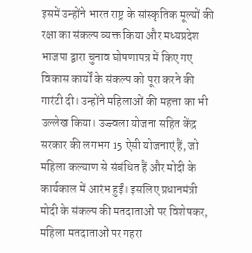इसमें उन्होंने भारत राष्ट्र के सांस्कृतिक मूल्यों की रक्षा का संकल्प व्यक्त किया और मध्यप्रदेश भाजपा द्वारा चुनाव घोषणापत्र में किए गए विकास कार्यों के संकल्प को पूरा करने की गारंटी दी। उन्होंने महिलाओं की महत्ता का भी उल्लेख किया। उज्ज्वला योजना सहित केंद्र सरकार की लगभग 15 ऐसी योजनाएं हैं, जो महिला कल्याण से संबंधित हैं और मोदी के कार्यकाल में आरंभ हुईं। इसलिए प्रधानमंत्री मोदी के संकल्प की मतदाताओं पर विशेषकर, महिला मतदाताओं पर गहरा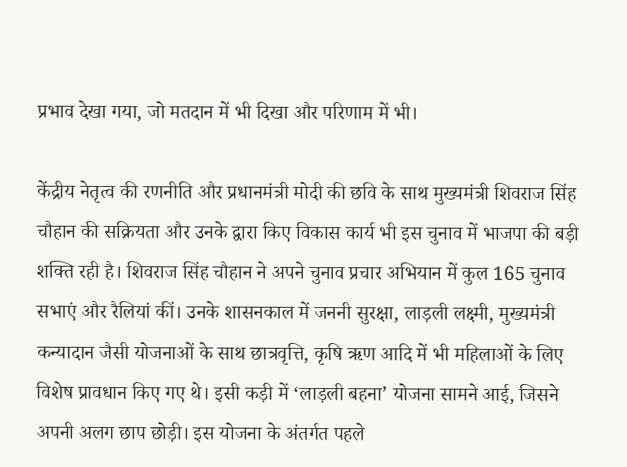प्रभाव देखा गया, जो मतदान में भी दिखा और परिणाम में भी।

केंद्रीय नेतृत्व की रणनीति और प्रधानमंत्री मोदी की छवि के साथ मुख्यमंत्री शिवराज सिंह चौहान की सक्रियता और उनके द्वारा किए विकास कार्य भी इस चुनाव में भाजपा की बड़ी शक्ति रही है। शिवराज सिंह चौहान ने अपने चुनाव प्रचार अभियान में कुल 165 चुनाव सभाएं और रैलियां कीं। उनके शासनकाल में जननी सुरक्षा, लाड़ली लक्ष्मी, मुख्यमंत्री कन्यादान जैसी योजनाओं के साथ छात्रवृत्ति, कृषि ऋण आदि में भी महिलाओं के लिए विशेष प्रावधान किए गए थे। इसी कड़ी में ‘लाड़ली बहना’ योजना सामने आई, जिसने अपनी अलग छाप छोड़ी। इस योजना के अंतर्गत पहले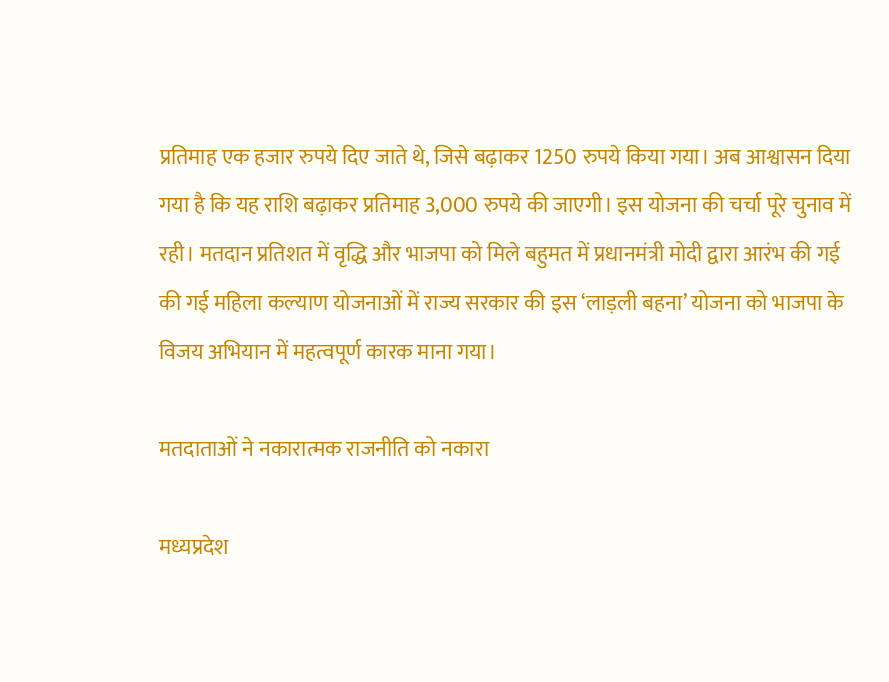प्रतिमाह एक हजार रुपये दिए जाते थे, जिसे बढ़ाकर 1250 रुपये किया गया। अब आश्वासन दिया गया है कि यह राशि बढ़ाकर प्रतिमाह 3,000 रुपये की जाएगी। इस योजना की चर्चा पूरे चुनाव में रही। मतदान प्रतिशत में वृद्धि और भाजपा को मिले बहुमत में प्रधानमंत्री मोदी द्वारा आरंभ की गई की गई महिला कल्याण योजनाओं में राज्य सरकार की इस ‘लाड़ली बहना’ योजना को भाजपा के विजय अभियान में महत्वपूर्ण कारक माना गया।

मतदाताओं ने नकारात्मक राजनीति को नकारा

मध्यप्रदेश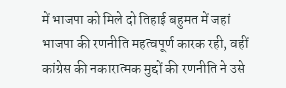में भाजपा को मिले दो तिहाई बहुमत में जहां भाजपा की रणनीति महत्वपूर्ण कारक रही, वहीं कांग्रेस की नकारात्मक मुद्दों की रणनीति ने उसे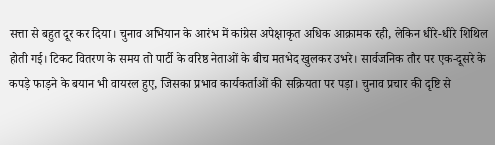सत्ता से बहुत दूर कर दिया। चुनाव अभियान के आरंभ में कांग्रेस अपेक्षाकृत अधिक आक्रामक रही, लेकिन धीरे-धीरे शिथिल होती गई। टिकट वितरण के समय तो पार्टी के वरिष्ठ नेताओं के बीच मतभेद खुलकर उभरे। सार्वजनिक तौर पर एक-दूसरे के कपड़े फाड़ने के बयान भी वायरल हुए, जिसका प्रभाव कार्यकर्ताओं की सक्रियता पर पड़ा। चुनाव प्रचार की दृष्टि से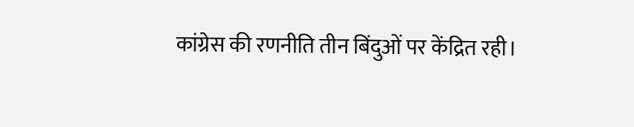कांग्रेस की रणनीति तीन बिंदुओं पर केंद्रित रही।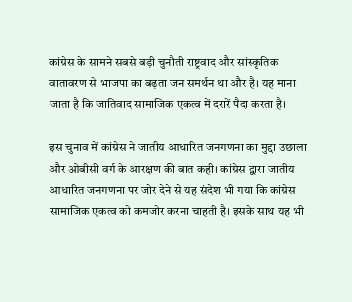कांग्रेस के सामने सबसे बड़ी चुनौती राष्ट्रवाद और सांस्कृतिक वातावरण से भाजपा का बढ़ता जन समर्थन था और है। यह माना जाता है कि जातिवाद सामाजिक एकत्व में दरारें पैदा करता है।

इस चुनाव में कांग्रेस ने जातीय आधारित जनगणना का मुद्दा उछाला और ओबीसी वर्ग के आरक्षण की बात कही। कांग्रेस द्वारा जातीय आधारित जनगणना पर जोर देने से यह संदेश भी गया कि कांग्रेस सामाजिक एकत्व को कमजोर करना चाहती है। इसके साथ यह भी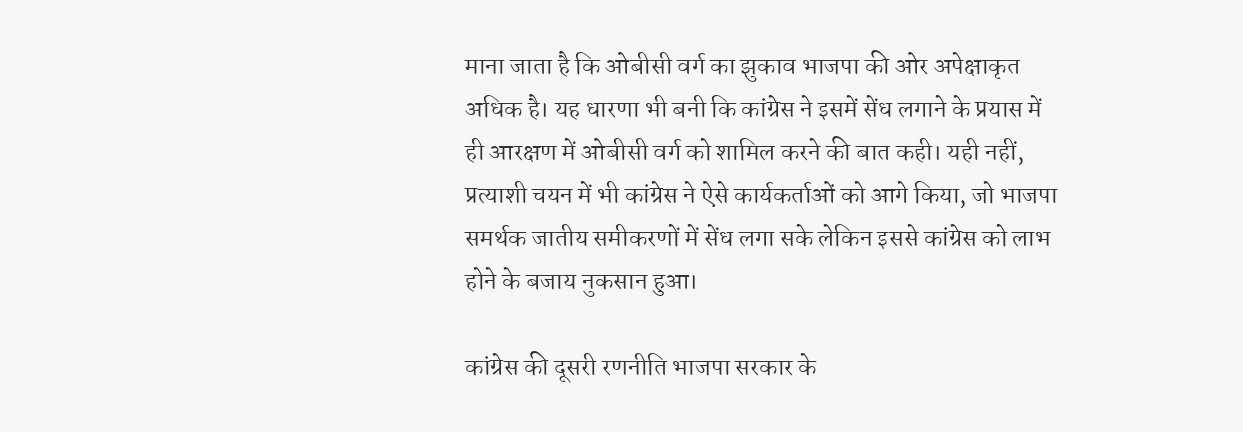माना जाता है कि ओबीसी वर्ग का झुकाव भाजपा की ओर अपेक्षाकृत अधिक है। यह धारणा भी बनी कि कांग्रेस ने इसमें सेंध लगाने के प्रयास में ही आरक्षण में ओबीसी वर्ग को शामिल करने की बात कही। यही नहीं, प्रत्याशी चयन में भी कांग्रेस ने ऐसे कार्यकर्ताओं को आगे किया, जो भाजपा समर्थक जातीय समीकरणों में सेंध लगा सके लेकिन इससे कांग्रेस को लाभ होने के बजाय नुकसान हुआ।

कांग्रेस की दूसरी रणनीति भाजपा सरकार के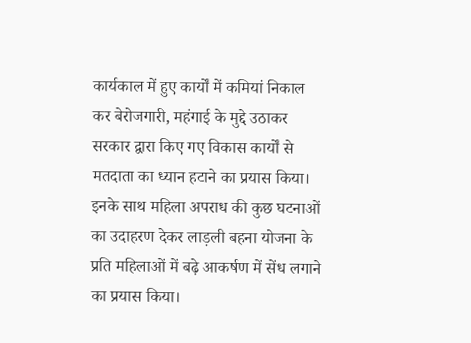कार्यकाल में हुए कार्यों में कमियां निकाल कर बेरोजगारी, महंगाई के मुद्दे उठाकर सरकार द्वारा किए गए विकास कार्यों से मतदाता का ध्यान हटाने का प्रयास किया। इनके साथ महिला अपराध की कुछ घटनाओं का उदाहरण देकर लाड़ली बहना योजना के प्रति महिलाओं में बढ़े आकर्षण में सेंध लगाने का प्रयास किया।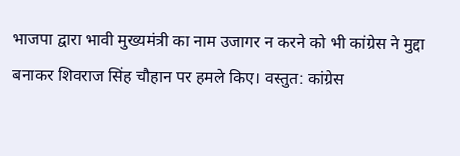भाजपा द्वारा भावी मुख्यमंत्री का नाम उजागर न करने को भी कांग्रेस ने मुद्दा बनाकर शिवराज सिंह चौहान पर हमले किए। वस्तुत: कांग्रेस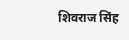शिवराज सिंह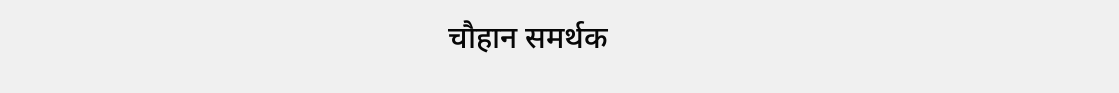चौहान समर्थक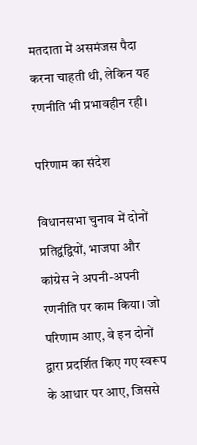मतदाता में असमंजस पैदा करना चाहती थी, लेकिन यह रणनीति भी प्रभावहीन रही।

परिणाम का संदेश

विधानसभा चुनाव में दोनों प्रतिद्वंद्वियों, भाजपा और कांग्रेस ने अपनी-अपनी रणनीति पर काम किया। जो परिणाम आए, वे इन दोनों द्वारा प्रदर्शित किए गए स्वरूप के आधार पर आए, जिससे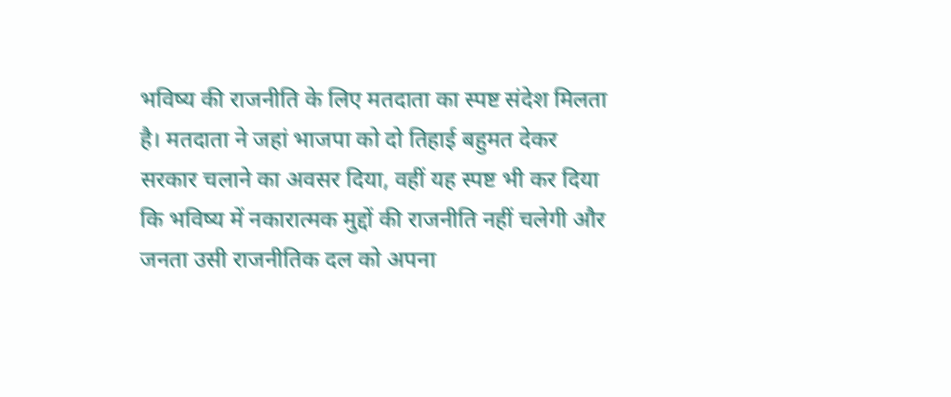भविष्य की राजनीति के लिए मतदाता का स्पष्ट संदेश मिलता है। मतदाता ने जहां भाजपा को दो तिहाई बहुमत देकर सरकार चलाने का अवसर दिया, वहीं यह स्पष्ट भी कर दिया कि भविष्य में नकारात्मक मुद्दों की राजनीति नहीं चलेगी और जनता उसी राजनीतिक दल को अपना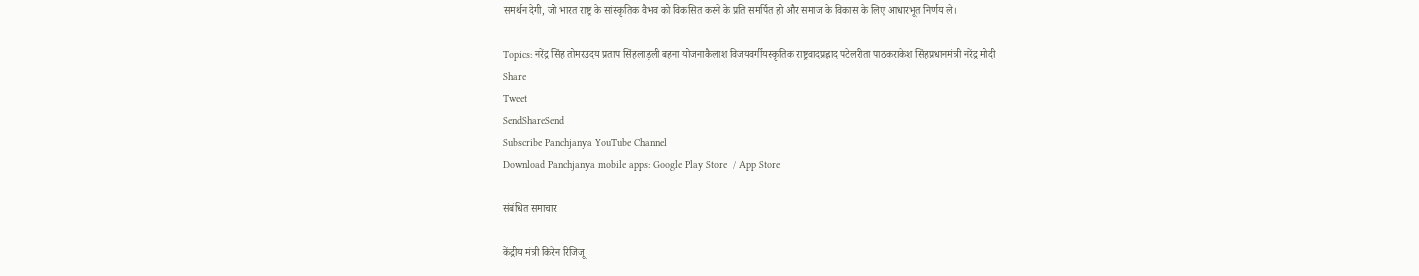समर्थन देगी, जो भारत राष्ट्र के सांस्कृतिक वैभव को विकसित करने के प्रति समर्पित हो और समाज के विकास के लिए आधारभूत निर्णय ले।

Topics: नरेंद्र सिंह तोमरउदय प्रताप सिंहलाड़ली बहना योजनाकैलाश विजयवर्गीयस्कृतिक राष्ट्रवादप्रह्लाद पटेलरीता पाठकराकेश सिंहप्रधानमंत्री नरेंद्र मोदी
Share
Tweet
SendShareSend
Subscribe Panchjanya YouTube Channel
Download Panchjanya mobile apps: Google Play Store  / App Store

संबंधित समाचार

केंद्रीय मंत्री किरेन रिजिजू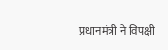प्रधानमंत्री ने विपक्षी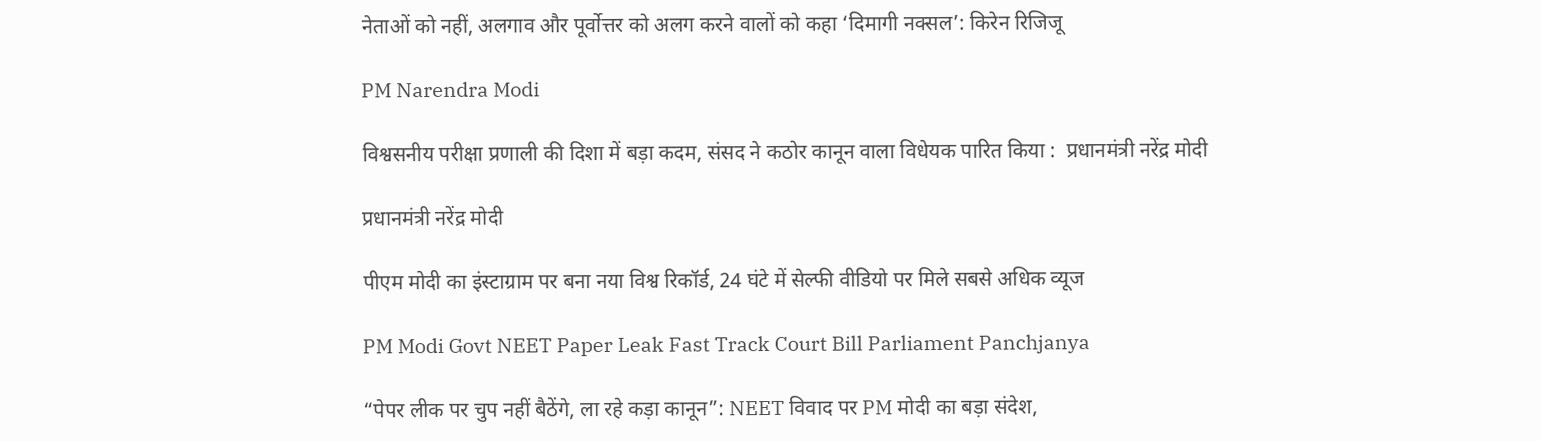नेताओं को नहीं, अलगाव और पूर्वोत्तर को अलग करने वालों को कहा ‘दिमागी नक्सल’: किरेन रिजिजू

PM Narendra Modi

विश्वसनीय परीक्षा प्रणाली की दिशा में बड़ा कदम, संसद ने कठोर कानून वाला विधेयक पारित किया :  प्रधानमंत्री नरेंद्र मोदी

प्रधानमंत्री नरेंद्र मोदी

पीएम मोदी का इंस्टाग्राम पर बना नया विश्व रिकॉर्ड, 24 घंटे में सेल्फी वीडियो पर मिले सबसे अधिक व्यूज

PM Modi Govt NEET Paper Leak Fast Track Court Bill Parliament Panchjanya

“पेपर लीक पर चुप नहीं बैठेंगे, ला रहे कड़ा कानून”: NEET विवाद पर PM मोदी का बड़ा संदेश,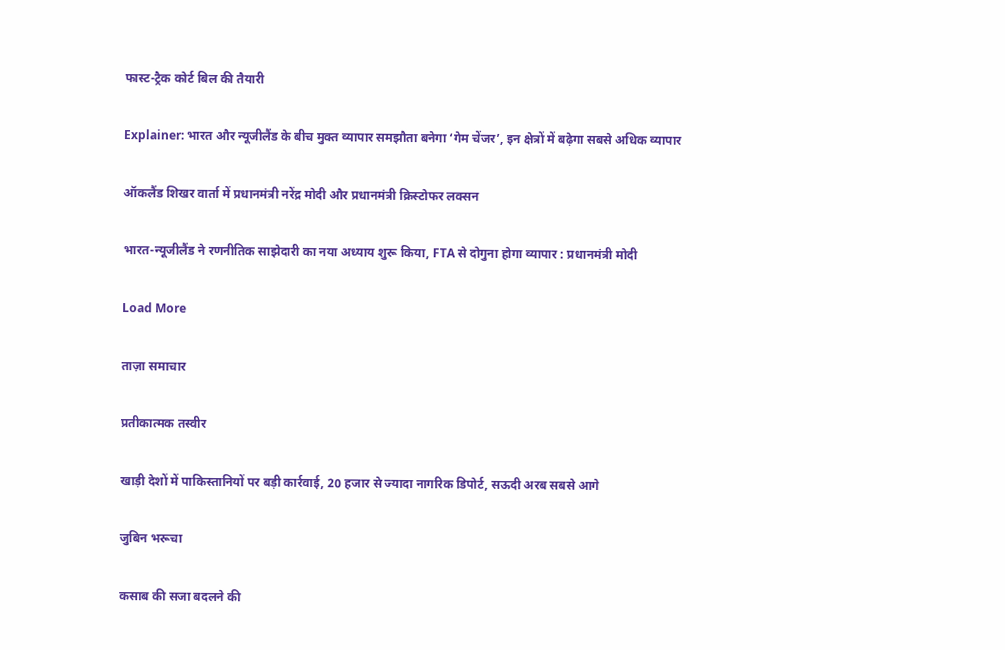फास्ट-ट्रैक कोर्ट बिल की तैयारी

Explainer: भारत और न्यूजीलैंड के बीच मुक्त व्यापार समझौता बनेगा ‘गेम चेंजर’, इन क्षेत्रों में बढ़ेगा सबसे अधिक व्यापार

ऑकलैंड शिखर वार्ता में प्रधानमंत्री नरेंद्र मोदी और प्रधानमंत्री क्रिस्टोफर लक्सन

भारत-न्यूजीलैंड ने रणनीतिक साझेदारी का नया अध्याय शुरू किया, FTA से दोगुना होगा व्यापार : प्रधानमंत्री मोदी

Load More

ताज़ा समाचार

प्रतीकात्मक तस्वीर

खाड़ी देशों में पाकिस्तानियों पर बड़ी कार्रवाई, 20 हजार से ज्यादा नागरिक डिपोर्ट, सऊदी अरब सबसे आगे

जुबिन भरूचा

कसाब की सजा बदलने की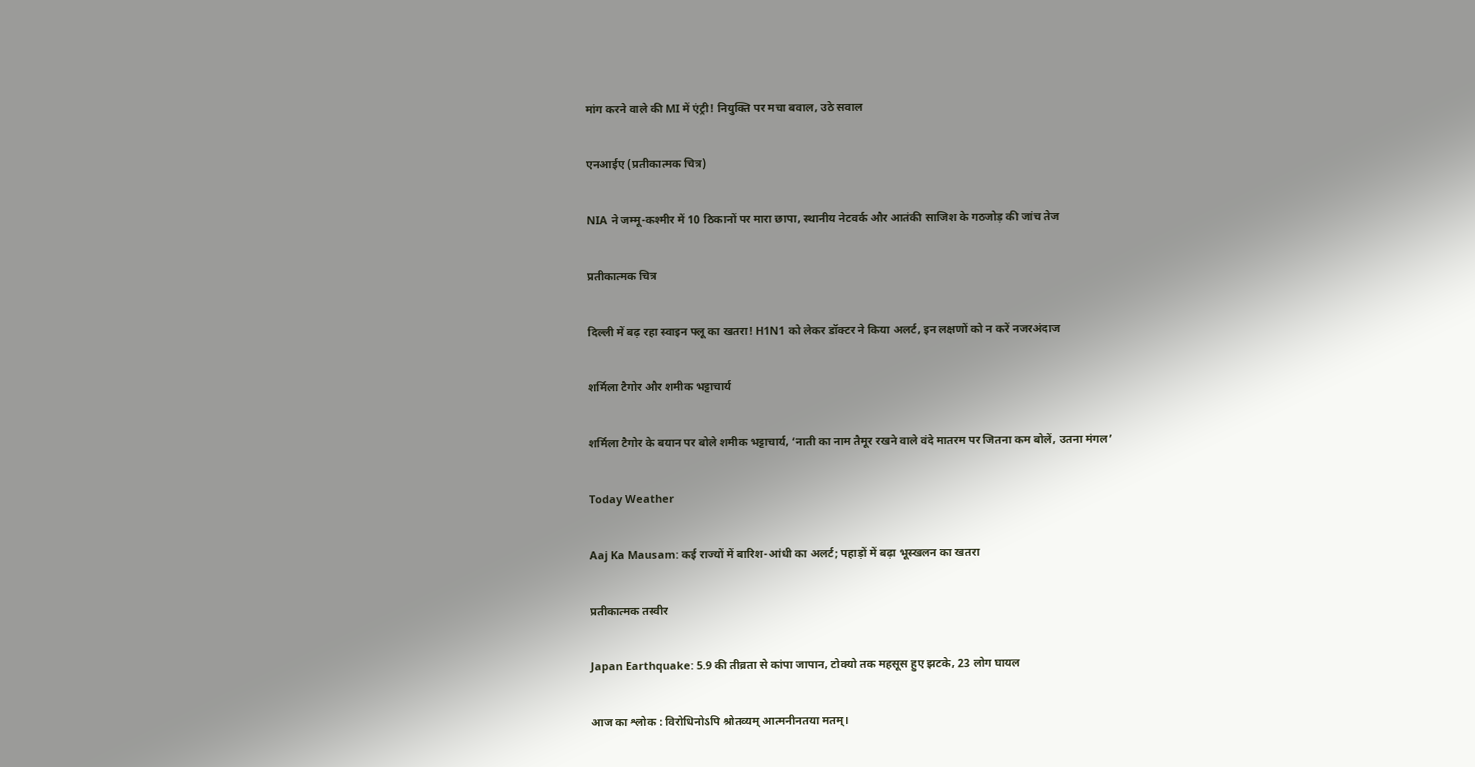मांग करने वाले की MI में एंट्री! नियुक्ति पर मचा बवाल, उठे सवाल

एनआईए (प्रतीकात्मक चित्र)

NIA ने जम्मू-कश्मीर में 10 ठिकानों पर मारा छापा, स्थानीय नेटवर्क और आतंकी साजिश के गठजोड़ की जांच तेज

प्रतीकात्मक चित्र

दिल्ली में बढ़ रहा स्वाइन फ्लू का खतरा! H1N1 को लेकर डॉक्टर ने किया अलर्ट, इन लक्षणों को न करें नजरअंदाज

शर्मिला टैगोर और शमीक भट्टाचार्य

शर्मिला टैगोर के बयान पर बोले शमीक भट्टाचार्य, ‘नाती का नाम तैमूर रखने वाले वंदे मातरम पर जितना कम बोलें, उतना मंगल’

Today Weather

Aaj Ka Mausam: कई राज्यों में बारिश-आंधी का अलर्ट; पहाड़ों में बढ़ा भूस्खलन का खतरा

प्रतीकात्मक तस्वीर

Japan Earthquake: 5.9 की तीव्रता से कांपा जापान, टोक्यो तक महसूस हुए झटके, 23 लोग घायल

आज का श्लोक : विरोधिनोऽपि श्रोतव्यम् आत्मनीनतया मतम्।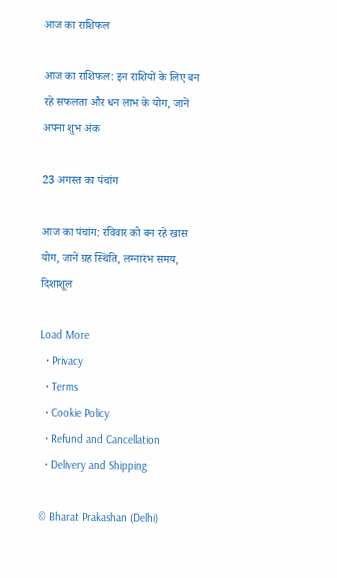आज का राशिफल

आज का राशिफल: इन राशियों के लिए बन रहे सफलता और धन लाभ के योग, जानें अपना शुभ अंक

23 अगस्त का पंचांग

आज का पंचांग: रविवार को बन रहे खास योग, जानें ग्रह स्थिति, लग्नारंभ समय, दिशाशूल

Load More
  • Privacy
  • Terms
  • Cookie Policy
  • Refund and Cancellation
  • Delivery and Shipping

© Bharat Prakashan (Delhi)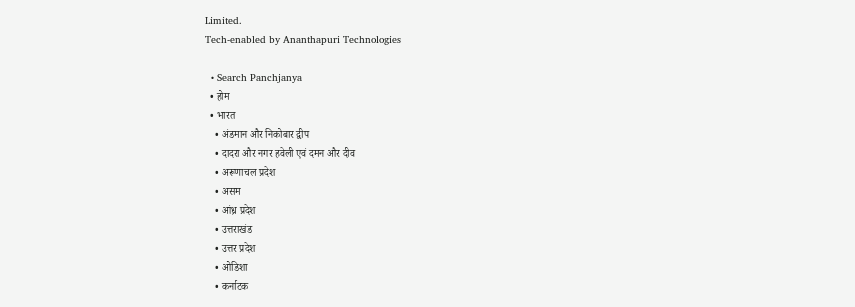Limited.
Tech-enabled by Ananthapuri Technologies

  • Search Panchjanya
  • होम
  • भारत
    • अंडमान और निकोबार द्वीप
    • दादरा और नगर हवेली एवं दमन और दीव
    • अरूणाचल प्रदेश
    • असम
    • आंध्र प्रदेश
    • उत्तराखंड
    • उत्तर प्रदेश
    • ओडिशा
    • कर्नाटक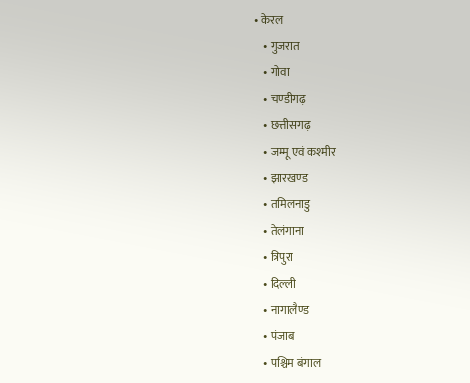• केरल
    • गुजरात
    • गोवा
    • चण्‍डीगढ़
    • छत्तीसगढ़
    • जम्‍मू एवं कश्‍मीर
    • झारखण्‍ड
    • तमिलनाडु
    • तेलंगाना
    • त्रिपुरा
    • दिल्ली
    • नागालैण्‍ड
    • पंजाब
    • पश्चिम बंगाल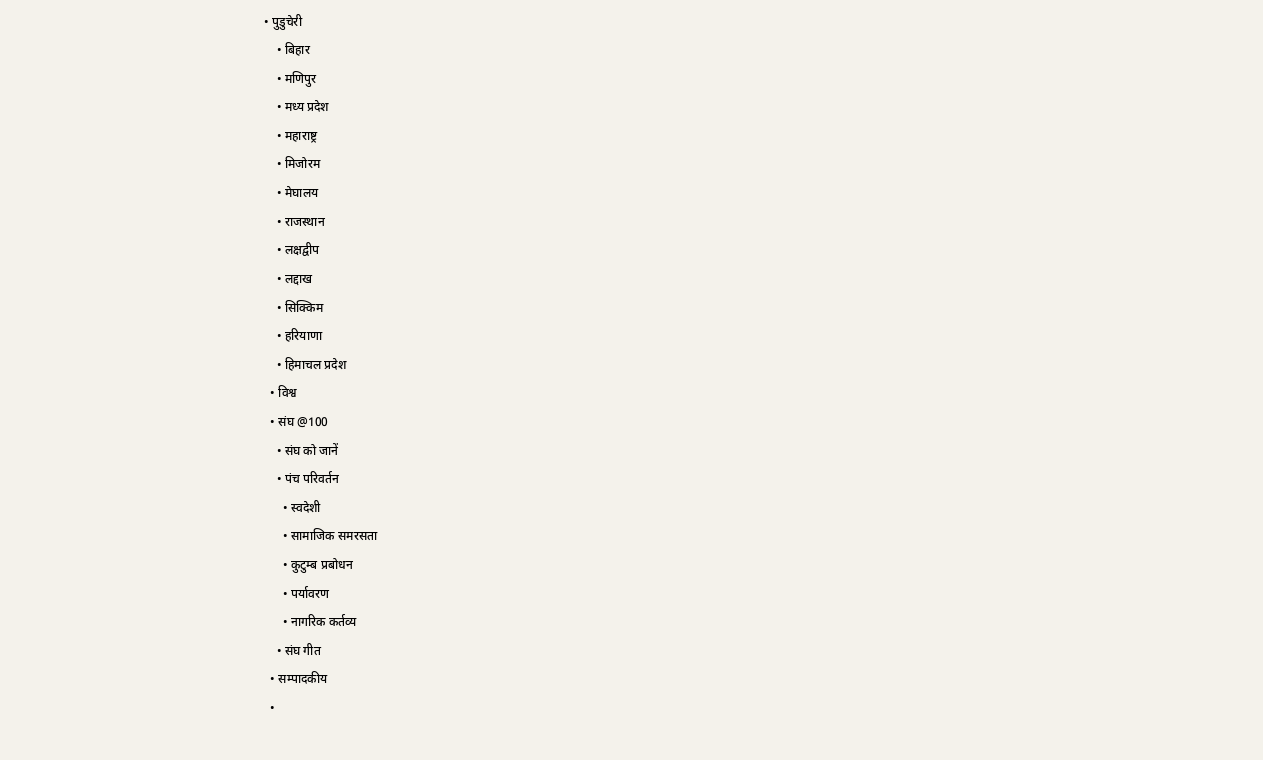• पुडुचेरी
    • बिहार
    • मणिपुर
    • मध्य प्रदेश
    • महाराष्ट्र
    • मिजोरम
    • मेघालय
    • राजस्थान
    • लक्षद्वीप
    • लद्दाख
    • सिक्किम
    • हरियाणा
    • हिमाचल प्रदेश
  • विश्व
  • संघ @100
    • संघ को जानें
    • पंच परिवर्तन
      • स्वदेशी
      • सामाजिक समरसता
      • कुटुम्ब प्रबोधन
      • पर्यावरण
      • नागरिक कर्तव्य
    • संघ गीत
  • सम्पादकीय
  •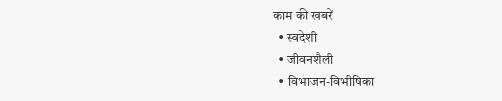काम की खबरें
  • स्वदेशी
  • जीवनशैली
  • विभाजन-विभीषिका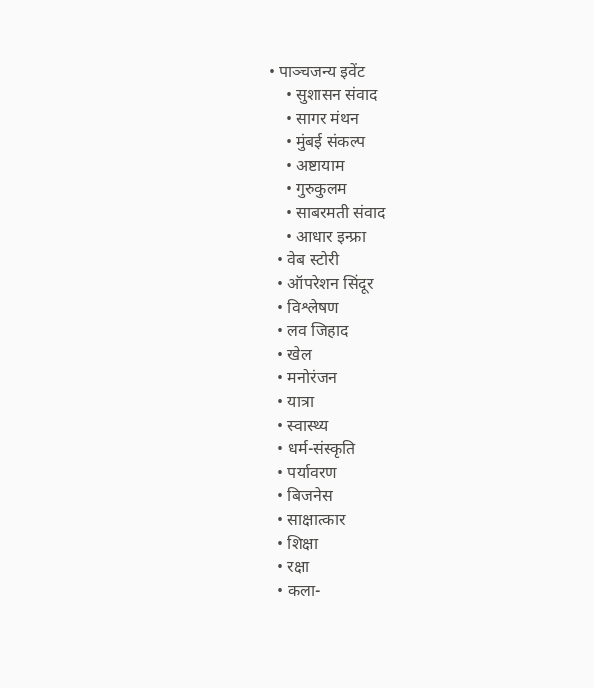• पाञ्चजन्य इवेंट
    • सुशासन संवाद
    • सागर मंथन
    • मुंबई संकल्प
    • अष्टायाम
    • गुरुकुलम
    • साबरमती संवाद
    • आधार इन्फ्रा
  • वेब स्टोरी
  • ऑपरेशन सिंदूर
  • विश्लेषण
  • लव जिहाद
  • खेल
  • मनोरंजन
  • यात्रा
  • स्वास्थ्य
  • धर्म-संस्कृति
  • पर्यावरण
  • बिजनेस
  • साक्षात्कार
  • शिक्षा
  • रक्षा
  • कला-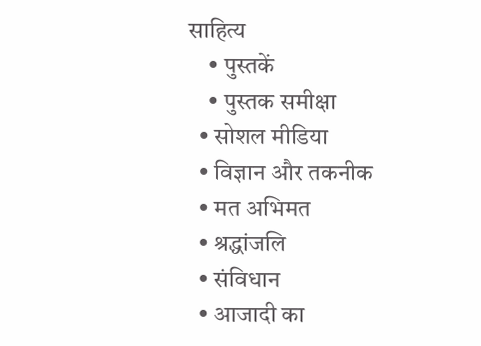साहित्य
    • पुस्तकें
    • पुस्तक समीक्षा
  • सोशल मीडिया
  • विज्ञान और तकनीक
  • मत अभिमत
  • श्रद्धांजलि
  • संविधान
  • आजादी का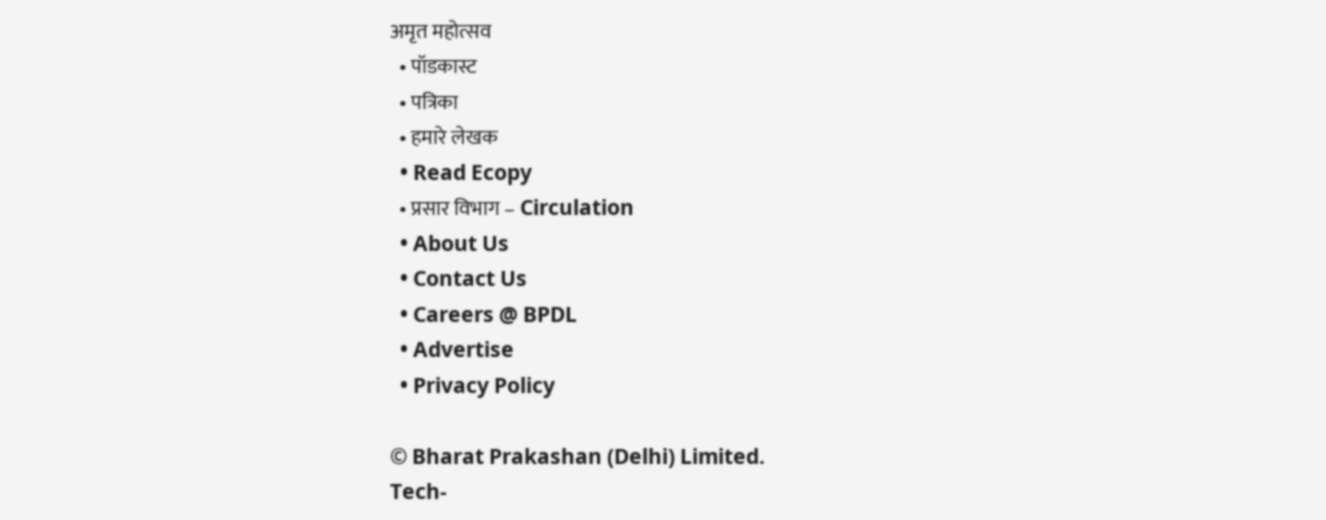अमृत महोत्सव
  • पॉडकास्ट
  • पत्रिका
  • हमारे लेखक
  • Read Ecopy
  • प्रसार विभाग – Circulation
  • About Us
  • Contact Us
  • Careers @ BPDL
  • Advertise
  • Privacy Policy

© Bharat Prakashan (Delhi) Limited.
Tech-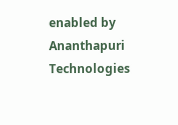enabled by Ananthapuri Technologies